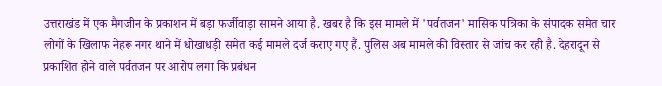उत्तराखंड में एक मैगजीन के प्रकाशन में बड़ा फर्जीवाड़ा सामने आया है. खबर है कि इस मामले में 'पर्वतजन' मासिक पत्रिका के संपादक समेत चार लोगों के खिलाफ नेहरू नगर थाने में धोखाधड़ी समेत कई मामले दर्ज कराए गए हैं. पुलिस अब मामले की विस्तार से जांच कर रही है. देहरादून से प्रकाशित होने वाले पर्वतजन पर आरोप लगा कि प्रबंधन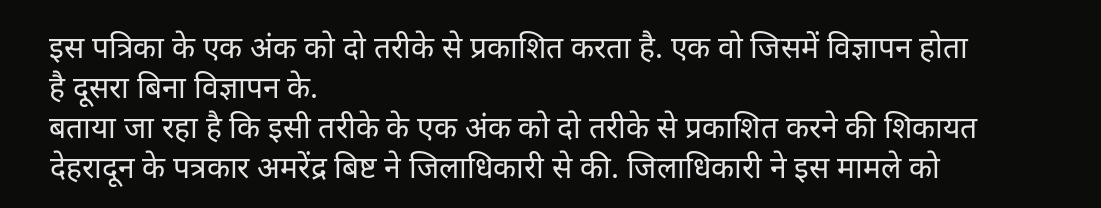इस पत्रिका के एक अंक को दो तरीके से प्रकाशित करता है. एक वो जिसमें विज्ञापन होता है दूसरा बिना विज्ञापन के.
बताया जा रहा है कि इसी तरीके के एक अंक को दो तरीके से प्रकाशित करने की शिकायत देहरादून के पत्रकार अमरेंद्र बिष्ट ने जिलाधिकारी से की. जिलाधिकारी ने इस मामले को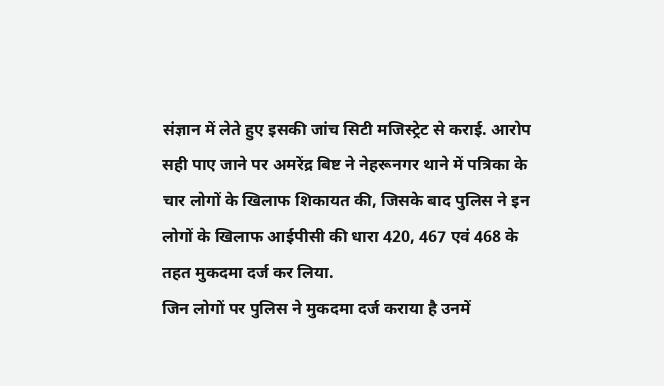संज्ञान में लेते हुए इसकी जांच सिटी मजिस्ट्रेट से कराई. आरोप सही पाए जाने पर अमरेंद्र बिष्ट ने नेहरूनगर थाने में पत्रिका के चार लोगों के खिलाफ शिकायत की, जिसके बाद पुलिस ने इन लोगों के खिलाफ आईपीसी की धारा 420, 467 एवं 468 के तहत मुकदमा दर्ज कर लिया.
जिन लोगों पर पुलिस ने मुकदमा दर्ज कराया है उनमें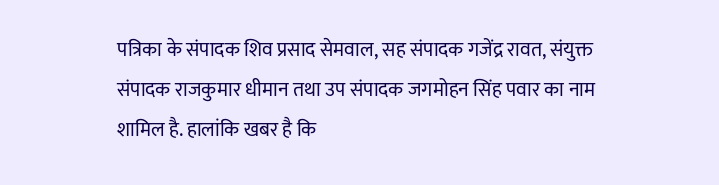पत्रिका के संपादक शिव प्रसाद सेमवाल, सह संपादक गजेंद्र रावत, संयुक्त संपादक राजकुमार धीमान तथा उप संपादक जगमोहन सिंह पवार का नाम शामिल है. हालांकि खबर है कि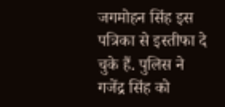जगमोहन सिंह इस पत्रिका से इस्तीफा दे चुके हैं. पुलिस ने गजेंद्र सिंह को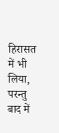हिरासत में भी लिया, परन्तु बाद में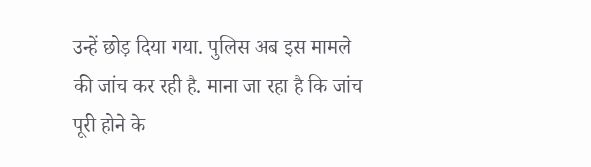उन्हें छोड़ दिया गया. पुलिस अब इस मामले की जांच कर रही है. माना जा रहा है कि जांच पूरी होने के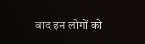बाद इन लोगों को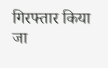गिरफ्तार किया जा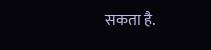सकता है.